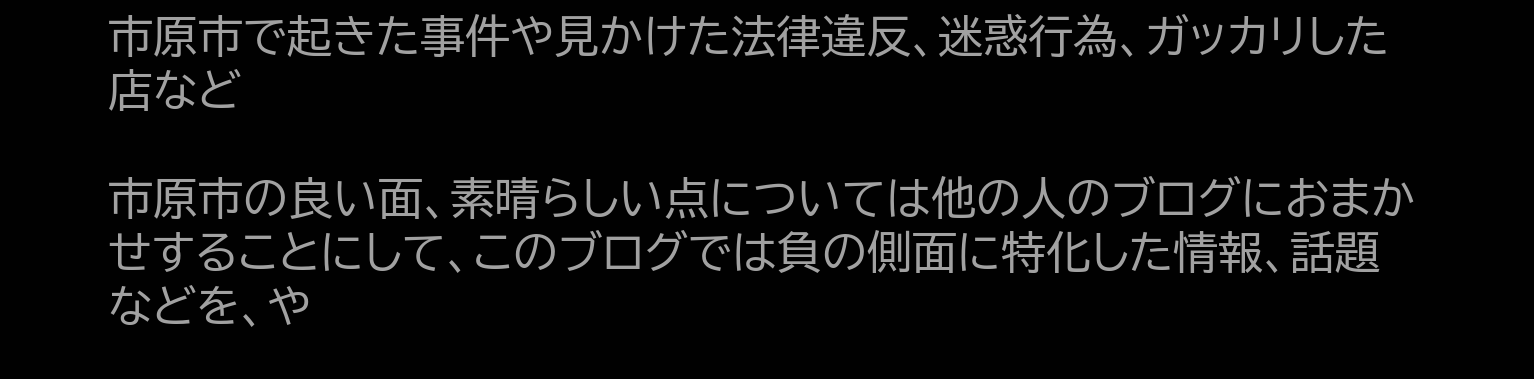市原市で起きた事件や見かけた法律違反、迷惑行為、ガッカリした店など

市原市の良い面、素晴らしい点については他の人のブログにおまかせすることにして、このブログでは負の側面に特化した情報、話題などを、や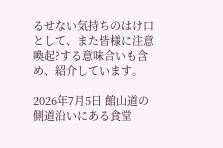るせない気持ちのはけ口として、また皆様に注意喚起?する意味合いも含め、紹介しています。

2026年7月5日 館山道の側道沿いにある食堂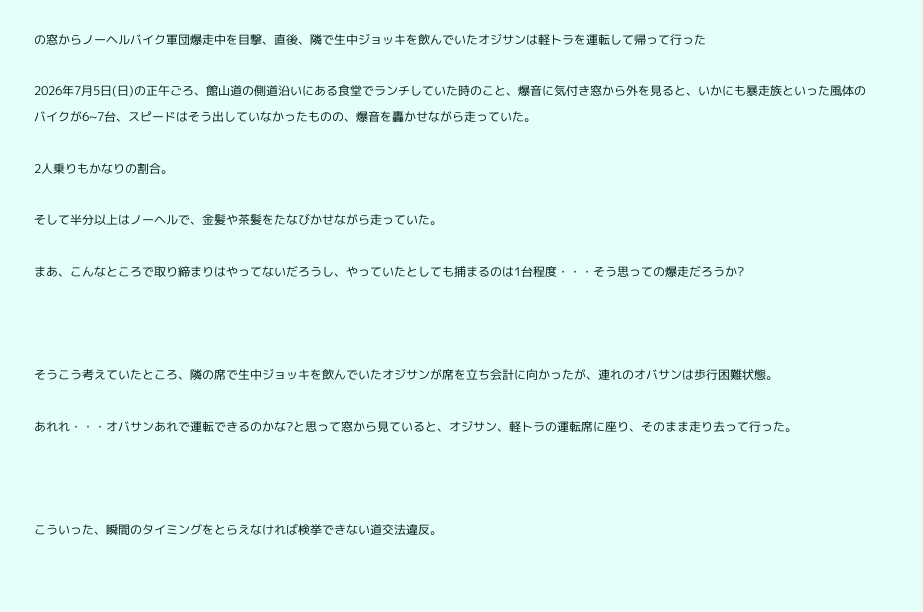の窓からノーヘルバイク軍団爆走中を目撃、直後、隣で生中ジョッキを飲んでいたオジサンは軽トラを運転して帰って行った

2026年7月5日(日)の正午ごろ、館山道の側道沿いにある食堂でランチしていた時のこと、爆音に気付き窓から外を見ると、いかにも暴走族といった風体のバイクが6~7台、スピードはそう出していなかったものの、爆音を轟かせながら走っていた。

2人乗りもかなりの割合。

そして半分以上はノーヘルで、金髪や茶髪をたなびかせながら走っていた。

まあ、こんなところで取り締まりはやってないだろうし、やっていたとしても捕まるのは1台程度・・・そう思っての爆走だろうか?



そうこう考えていたところ、隣の席で生中ジョッキを飲んでいたオジサンが席を立ち会計に向かったが、連れのオバサンは歩行困難状態。

あれれ・・・オバサンあれで運転できるのかな?と思って窓から見ていると、オジサン、軽トラの運転席に座り、そのまま走り去って行った。



こういった、瞬間のタイミングをとらえなければ検挙できない道交法違反。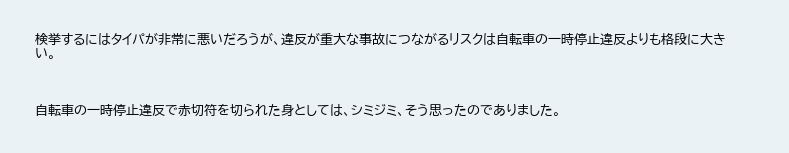検挙するにはタイパが非常に悪いだろうが、違反が重大な事故につながるリスクは自転車の一時停止違反よりも格段に大きい。



自転車の一時停止違反で赤切符を切られた身としては、シミジミ、そう思ったのでありました。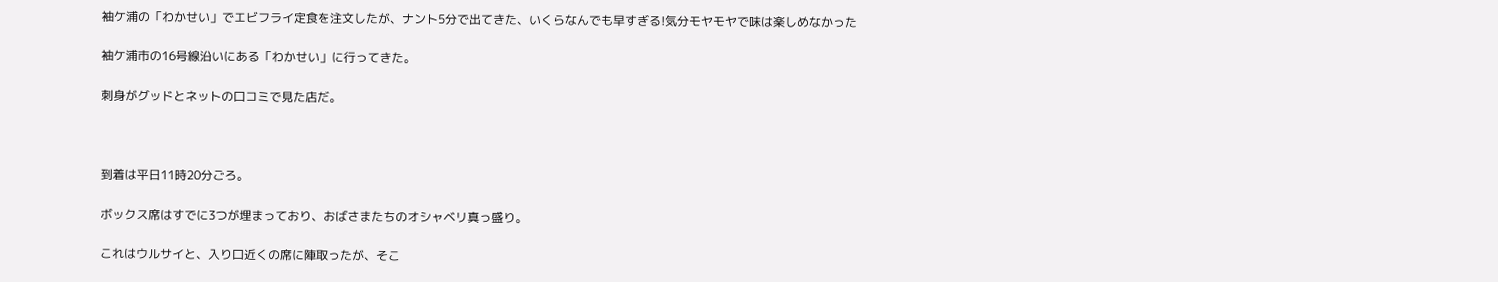袖ケ浦の「わかせい」でエビフライ定食を注文したが、ナント5分で出てきた、いくらなんでも早すぎる!気分モヤモヤで味は楽しめなかった

袖ケ浦市の16号線沿いにある「わかせい」に行ってきた。

刺身がグッドとネットの口コミで見た店だ。



到着は平日11時20分ごろ。

ボックス席はすでに3つが埋まっており、おばさまたちのオシャベリ真っ盛り。

これはウルサイと、入り口近くの席に陣取ったが、そこ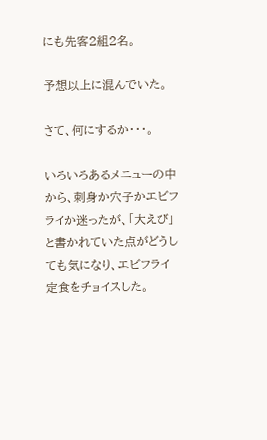にも先客2組2名。

予想以上に混んでいた。

さて、何にするか・・・。

いろいろあるメニューの中から、刺身か穴子かエビフライか迷ったが、「大えび」と書かれていた点がどうしても気になり、エビフライ定食をチョイスした。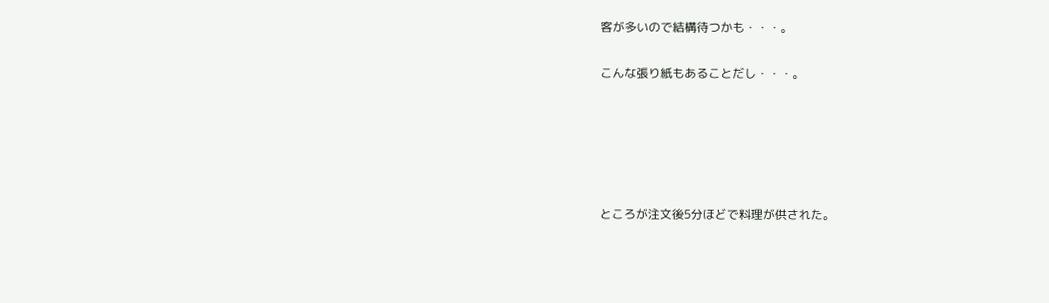客が多いので結構待つかも・・・。

こんな張り紙もあることだし・・・。





ところが注文後5分ほどで料理が供された。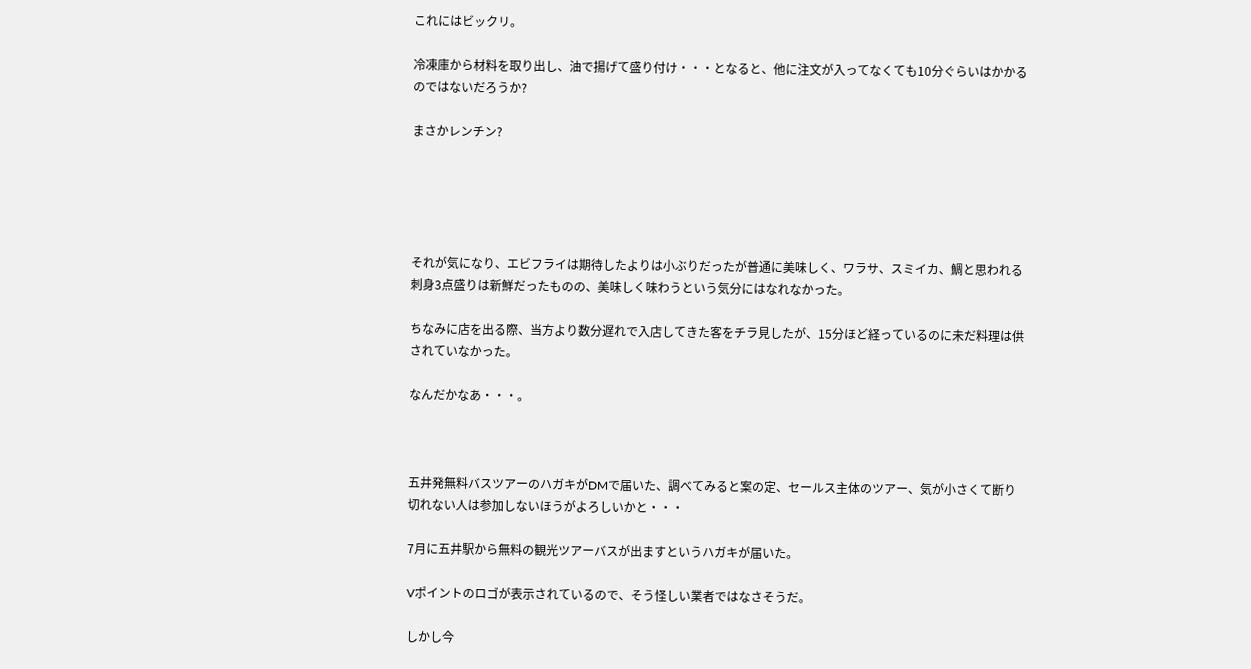これにはビックリ。

冷凍庫から材料を取り出し、油で揚げて盛り付け・・・となると、他に注文が入ってなくても10分ぐらいはかかるのではないだろうか?

まさかレンチン?





それが気になり、エビフライは期待したよりは小ぶりだったが普通に美味しく、ワラサ、スミイカ、鯛と思われる刺身3点盛りは新鮮だったものの、美味しく味わうという気分にはなれなかった。

ちなみに店を出る際、当方より数分遅れで入店してきた客をチラ見したが、15分ほど経っているのに未だ料理は供されていなかった。

なんだかなあ・・・。



五井発無料バスツアーのハガキがDMで届いた、調べてみると案の定、セールス主体のツアー、気が小さくて断り切れない人は参加しないほうがよろしいかと・・・

7月に五井駅から無料の観光ツアーバスが出ますというハガキが届いた。

Vポイントのロゴが表示されているので、そう怪しい業者ではなさそうだ。

しかし今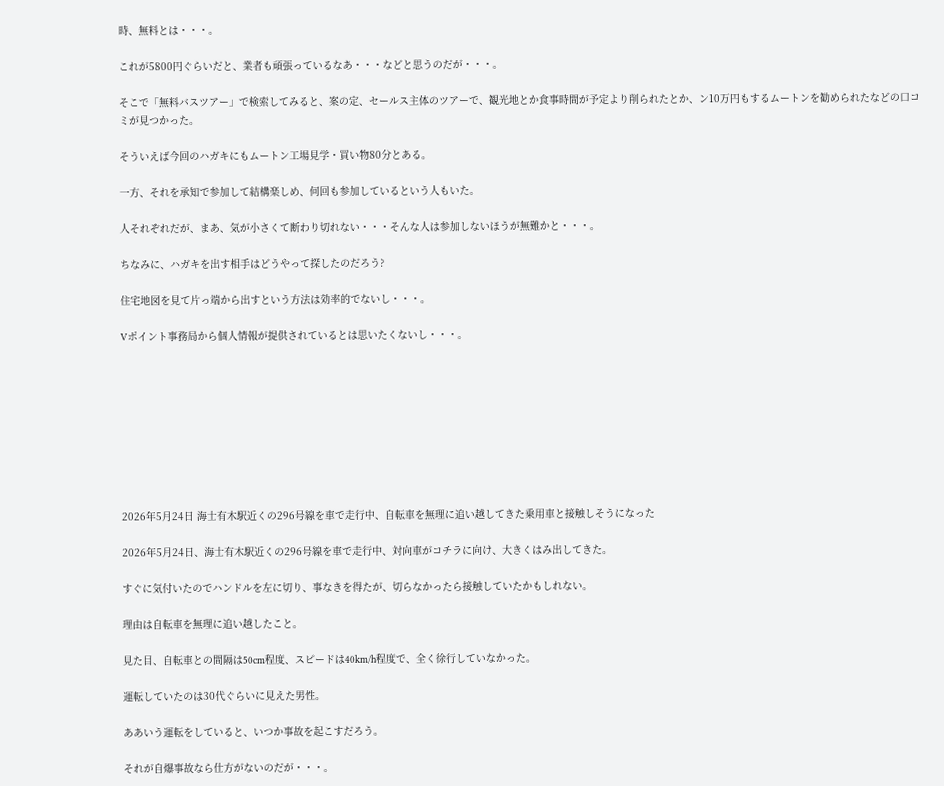時、無料とは・・・。

これが5800円ぐらいだと、業者も頑張っているなあ・・・などと思うのだが・・・。

そこで「無料バスツアー」で検索してみると、案の定、セールス主体のツアーで、観光地とか食事時間が予定より削られたとか、ン10万円もするムートンを勧められたなどの口コミが見つかった。

そういえば今回のハガキにもムートン工場見学・買い物80分とある。

一方、それを承知で参加して結構楽しめ、何回も参加しているという人もいた。

人それぞれだが、まあ、気が小さくて断わり切れない・・・そんな人は参加しないほうが無難かと・・・。

ちなみに、ハガキを出す相手はどうやって探したのだろう?

住宅地図を見て片っ端から出すという方法は効率的でないし・・・。

Vポイント事務局から個人情報が提供されているとは思いたくないし・・・。









2026年5月24日 海士有木駅近くの296号線を車で走行中、自転車を無理に追い越してきた乗用車と接触しそうになった

2026年5月24日、海士有木駅近くの296号線を車で走行中、対向車がコチラに向け、大きくはみ出してきた。

すぐに気付いたのでハンドルを左に切り、事なきを得たが、切らなかったら接触していたかもしれない。

理由は自転車を無理に追い越したこと。

見た目、自転車との間隔は50cm程度、スピードは40km/h程度で、全く徐行していなかった。

運転していたのは30代ぐらいに見えた男性。

ああいう運転をしていると、いつか事故を起こすだろう。

それが自爆事故なら仕方がないのだが・・・。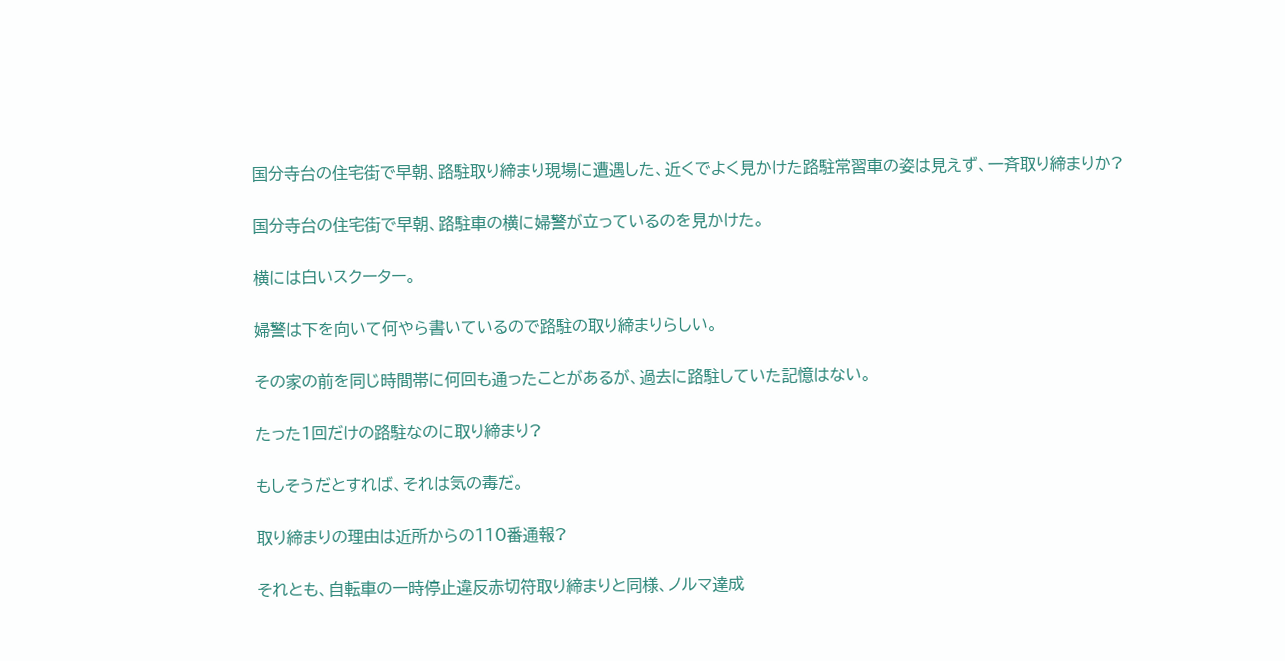国分寺台の住宅街で早朝、路駐取り締まり現場に遭遇した、近くでよく見かけた路駐常習車の姿は見えず、一斉取り締まりか?

国分寺台の住宅街で早朝、路駐車の横に婦警が立っているのを見かけた。

横には白いスクーター。

婦警は下を向いて何やら書いているので路駐の取り締まりらしい。

その家の前を同じ時間帯に何回も通ったことがあるが、過去に路駐していた記憶はない。

たった1回だけの路駐なのに取り締まり?

もしそうだとすれば、それは気の毒だ。

取り締まりの理由は近所からの110番通報?

それとも、自転車の一時停止違反赤切符取り締まりと同様、ノルマ達成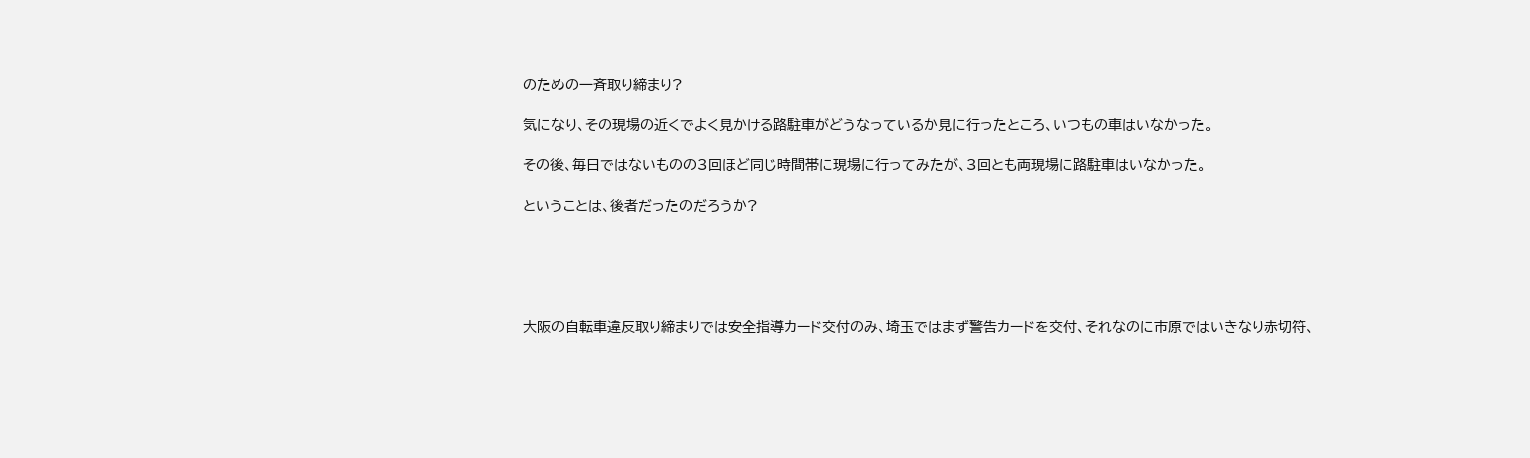のための一斉取り締まり?

気になり、その現場の近くでよく見かける路駐車がどうなっているか見に行ったところ、いつもの車はいなかった。

その後、毎日ではないものの3回ほど同じ時間帯に現場に行ってみたが、3回とも両現場に路駐車はいなかった。

ということは、後者だったのだろうか?





大阪の自転車違反取り締まりでは安全指導カード交付のみ、埼玉ではまず警告カードを交付、それなのに市原ではいきなり赤切符、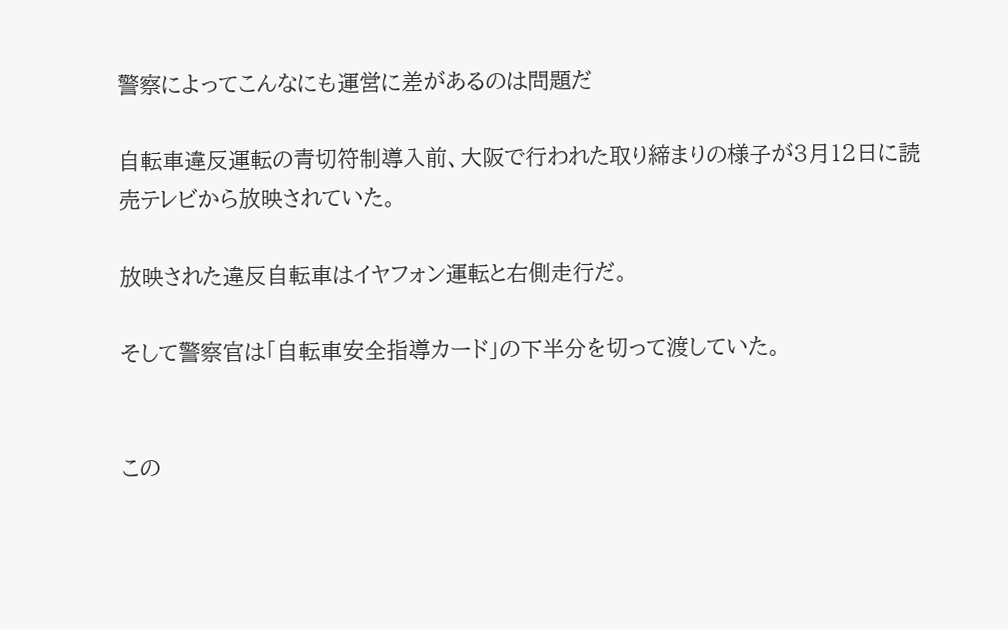警察によってこんなにも運営に差があるのは問題だ

自転車違反運転の青切符制導入前、大阪で行われた取り締まりの様子が3月12日に読売テレビから放映されていた。

放映された違反自転車はイヤフォン運転と右側走行だ。

そして警察官は「自転車安全指導カード」の下半分を切って渡していた。


この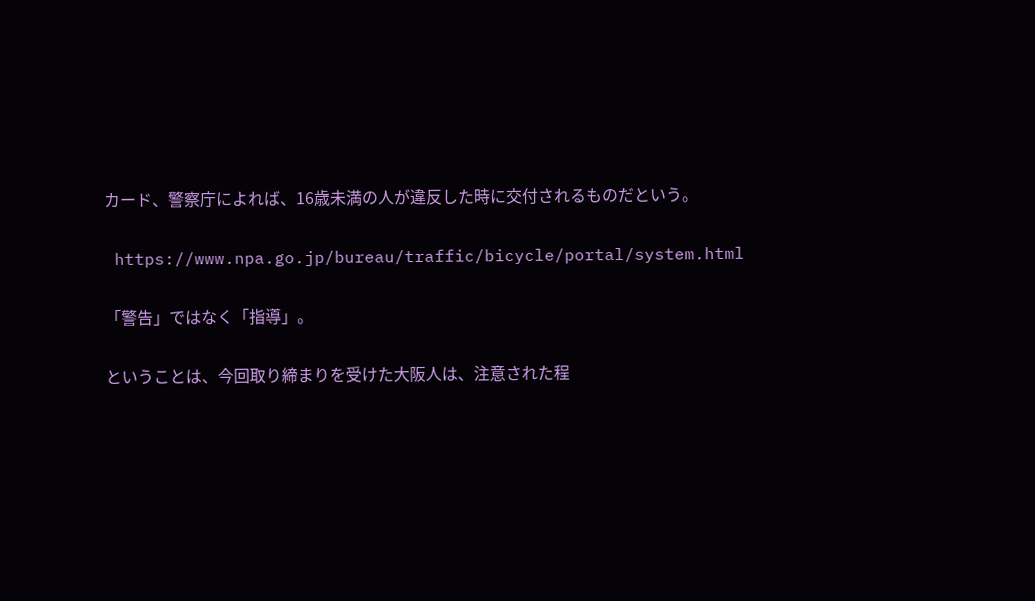カード、警察庁によれば、16歳未満の人が違反した時に交付されるものだという。

 https://www.npa.go.jp/bureau/traffic/bicycle/portal/system.html

「警告」ではなく「指導」。

ということは、今回取り締まりを受けた大阪人は、注意された程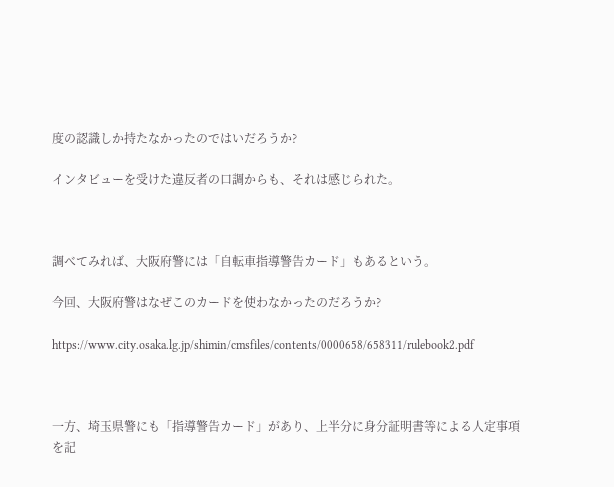度の認識しか持たなかったのではいだろうか?

インタビューを受けた違反者の口調からも、それは感じられた。



調べてみれば、大阪府警には「自転車指導警告カード」もあるという。

今回、大阪府警はなぜこのカードを使わなかったのだろうか?

https://www.city.osaka.lg.jp/shimin/cmsfiles/contents/0000658/658311/rulebook2.pdf



一方、埼玉県警にも「指導警告カード」があり、上半分に身分証明書等による人定事項を記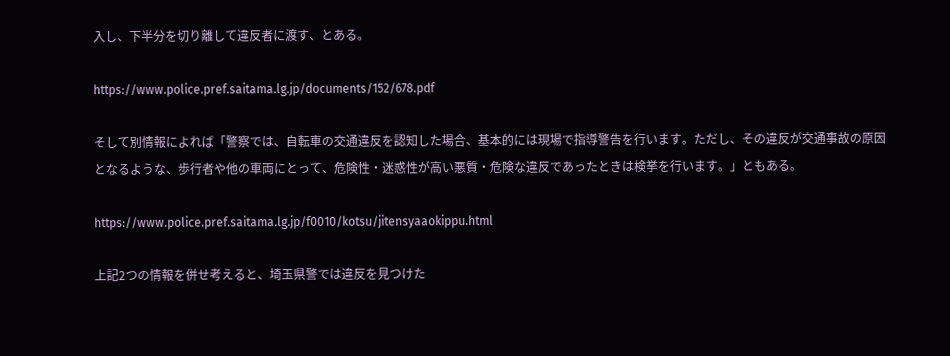入し、下半分を切り離して違反者に渡す、とある。

https://www.police.pref.saitama.lg.jp/documents/152/678.pdf

そして別情報によれば「警察では、自転車の交通違反を認知した場合、基本的には現場で指導警告を行います。ただし、その違反が交通事故の原因となるような、歩行者や他の車両にとって、危険性・迷惑性が高い悪質・危険な違反であったときは検挙を行います。」ともある。

https://www.police.pref.saitama.lg.jp/f0010/kotsu/jitensyaaokippu.html

上記2つの情報を併せ考えると、埼玉県警では違反を見つけた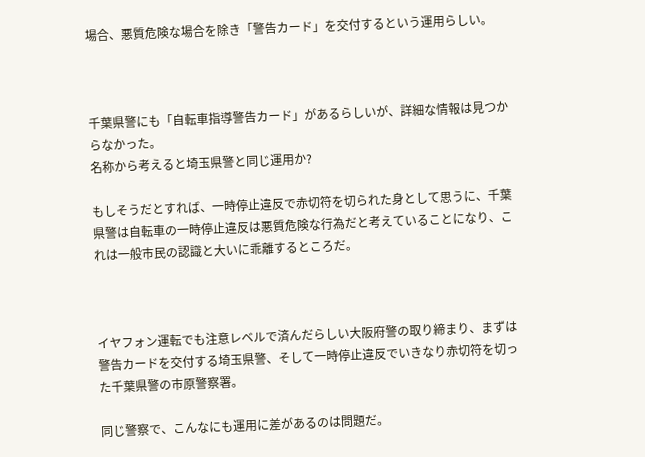場合、悪質危険な場合を除き「警告カード」を交付するという運用らしい。



千葉県警にも「自転車指導警告カード」があるらしいが、詳細な情報は見つからなかった。
名称から考えると埼玉県警と同じ運用か?

もしそうだとすれば、一時停止違反で赤切符を切られた身として思うに、千葉県警は自転車の一時停止違反は悪質危険な行為だと考えていることになり、これは一般市民の認識と大いに乖離するところだ。



イヤフォン運転でも注意レベルで済んだらしい大阪府警の取り締まり、まずは警告カードを交付する埼玉県警、そして一時停止違反でいきなり赤切符を切った千葉県警の市原警察署。

同じ警察で、こんなにも運用に差があるのは問題だ。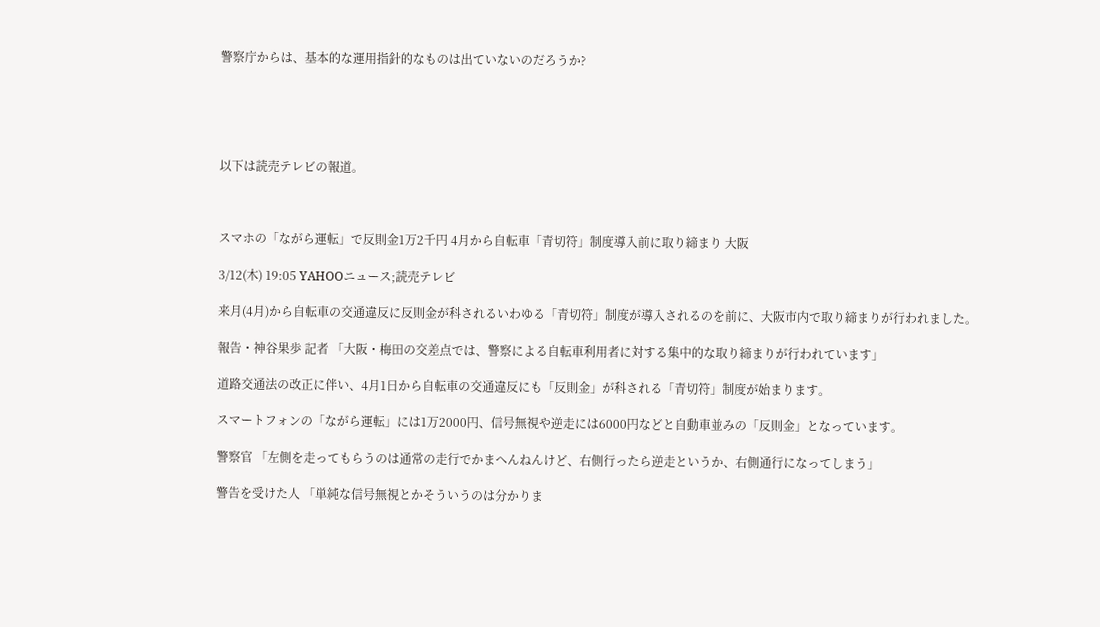警察庁からは、基本的な運用指針的なものは出ていないのだろうか?





以下は読売テレビの報道。



スマホの「ながら運転」で反則金1万2千円 4月から自転車「青切符」制度導入前に取り締まり 大阪

3/12(木) 19:05 YAHOOニュース;読売テレビ

来月(4月)から自転車の交通違反に反則金が科されるいわゆる「青切符」制度が導入されるのを前に、大阪市内で取り締まりが行われました。

報告・神谷果歩 記者 「大阪・梅田の交差点では、警察による自転車利用者に対する集中的な取り締まりが行われています」

道路交通法の改正に伴い、4月1日から自転車の交通違反にも「反則金」が科される「青切符」制度が始まります。

スマートフォンの「ながら運転」には1万2000円、信号無視や逆走には6000円などと自動車並みの「反則金」となっています。

警察官 「左側を走ってもらうのは通常の走行でかまへんねんけど、右側行ったら逆走というか、右側通行になってしまう」

警告を受けた人 「単純な信号無視とかそういうのは分かりま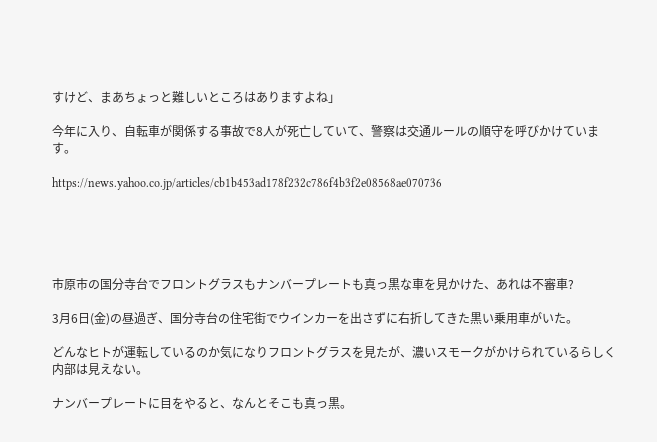すけど、まあちょっと難しいところはありますよね」

今年に入り、自転車が関係する事故で8人が死亡していて、警察は交通ルールの順守を呼びかけています。

https://news.yahoo.co.jp/articles/cb1b453ad178f232c786f4b3f2e08568ae070736





市原市の国分寺台でフロントグラスもナンバープレートも真っ黒な車を見かけた、あれは不審車?

3月6日(金)の昼過ぎ、国分寺台の住宅街でウインカーを出さずに右折してきた黒い乗用車がいた。

どんなヒトが運転しているのか気になりフロントグラスを見たが、濃いスモークがかけられているらしく内部は見えない。

ナンバープレートに目をやると、なんとそこも真っ黒。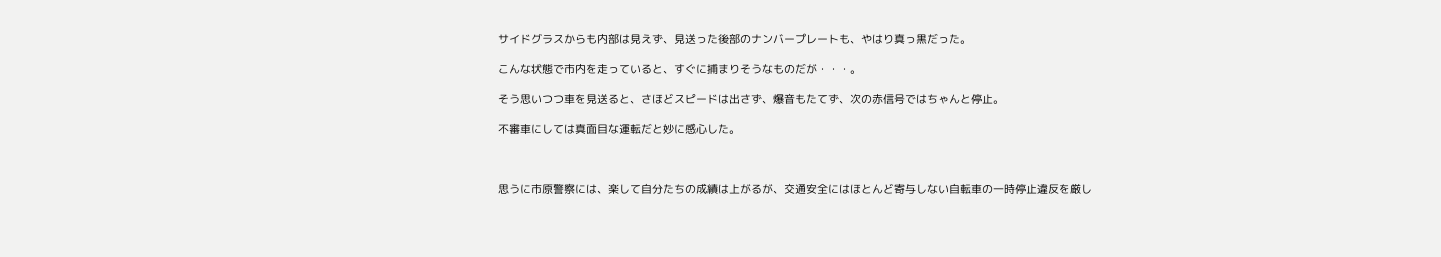サイドグラスからも内部は見えず、見送った後部のナンバープレートも、やはり真っ黒だった。

こんな状態で市内を走っていると、すぐに捕まりそうなものだが・・・。

そう思いつつ車を見送ると、さほどスピードは出さず、爆音もたてず、次の赤信号ではちゃんと停止。

不審車にしては真面目な運転だと妙に感心した。



思うに市原警察には、楽して自分たちの成績は上がるが、交通安全にはほとんど寄与しない自転車の一時停止違反を厳し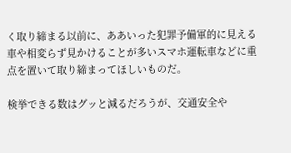く取り締まる以前に、ああいった犯罪予備軍的に見える車や相変らず見かけることが多いスマホ運転車などに重点を置いて取り締まってほしいものだ。

検挙できる数はグッと減るだろうが、交通安全や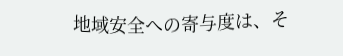地域安全への寄与度は、そ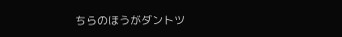ちらのほうがダントツ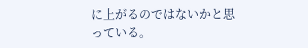に上がるのではないかと思っている。